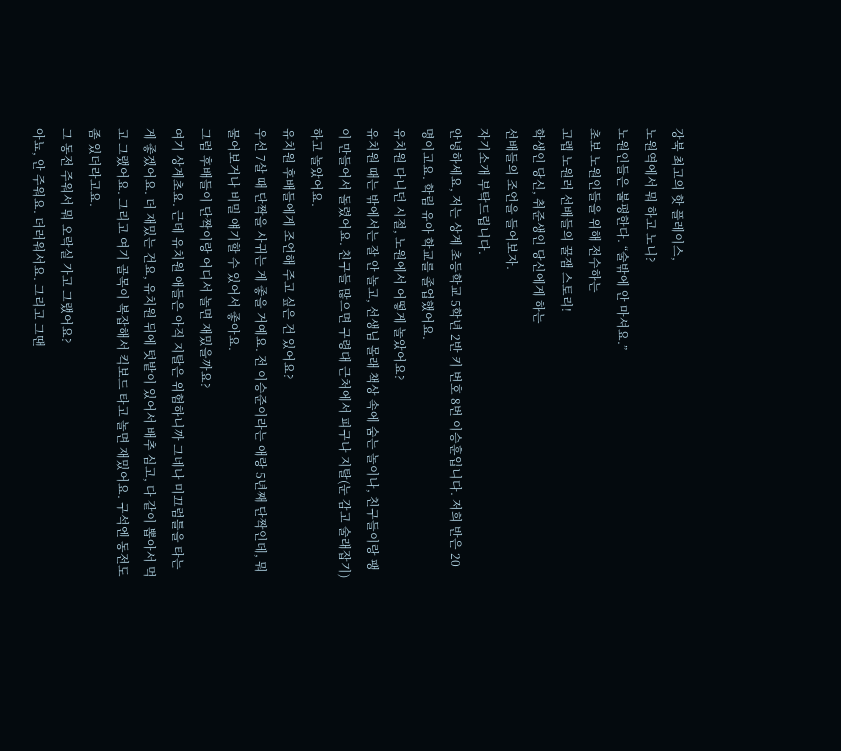강북 최고의 핫 플레이스,
노원역에서 뭐 하고 노니?
노원인들은 불평한다. “술밖에 안 마셔요.”
초보 노원인들을 위해 전수하는
고렙 노원러 선배들의 꿀잼 스토리!
학생인 당신, 취준생인 당신에게 하는
선배들의 조언을 들어보자.
자기소개 부탁드립니다.
안녕하세요, 저는 상계 초등학교 5학년 2반 키 번호 8번 이승훈입니다. 저희 반은 20명이고요. 학림 유아 학교를 졸업했어요.
유치원 다니던 시절, 노원에서 어떻게 놀았어요?
유치원 때는 밖에서는 잘 안 놀고, 선생님 몰래 책상 속에 숨는 놀이나, 친구들이랑 팽이 만들어서 돌렸어요. 친구들 많으면 구령대 근처에서 피구나 지탈(눈 감고 술래잡기) 하고 놀았어요.
유치원 후배들에게 조언해 주고 싶은 건 있어요?
우선 7살 때 단짝을 사귀는 게 좋을 거예요. 전 이승준이라는 애랑 5년째 단짝인데, 뭐 물어보거나 비밀 얘기할 수 있어서 좋아요.
그럼 후배들이 단짝이랑 어디서 놀면 재밌을까요?
여기 상계초요. 근데 유치원 애들은 아직 지탈은 위험하니까 그네나 미끄럼틀을 타는 게 좋겠어요. 더 재밌는 건요, 유치원 뒤에 텃밭이 있어서 배추 심고, 다 같이 뽑아서 먹고 그랬어요. 그리고 여기 골목이 복잡해서 킥보드 타고 놀면 재밌어요. 구석엔 동전도 좀 있더라고요.
그 동전 주워서 뭐 오락실 가고 그랬어요?
아뇨, 안 주워요. 더러워서요. 그리고 그땐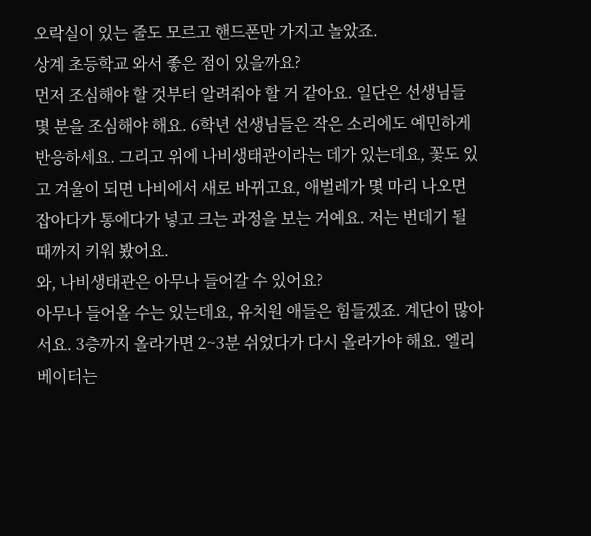오락실이 있는 줄도 모르고 핸드폰만 가지고 놀았죠.
상계 초등학교 와서 좋은 점이 있을까요?
먼저 조심해야 할 것부터 알려줘야 할 거 같아요. 일단은 선생님들 몇 분을 조심해야 해요. 6학년 선생님들은 작은 소리에도 예민하게 반응하세요. 그리고 위에 나비생태관이라는 데가 있는데요, 꽃도 있고 겨울이 되면 나비에서 새로 바뀌고요, 애벌레가 몇 마리 나오면 잡아다가 통에다가 넣고 크는 과정을 보는 거예요. 저는 번데기 될 때까지 키워 봤어요.
와, 나비생태관은 아무나 들어갈 수 있어요?
아무나 들어올 수는 있는데요, 유치원 애들은 힘들겠죠. 계단이 많아서요. 3층까지 올라가면 2~3분 쉬었다가 다시 올라가야 해요. 엘리베이터는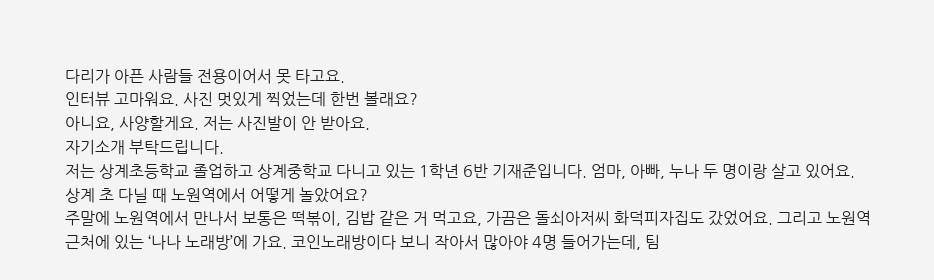다리가 아픈 사람들 전용이어서 못 타고요.
인터뷰 고마워요. 사진 멋있게 찍었는데 한번 볼래요?
아니요, 사양할게요. 저는 사진발이 안 받아요.
자기소개 부탁드립니다.
저는 상계초등학교 졸업하고 상계중학교 다니고 있는 1학년 6반 기재준입니다. 엄마, 아빠, 누나 두 명이랑 살고 있어요.
상계 초 다닐 때 노원역에서 어떻게 놀았어요?
주말에 노원역에서 만나서 보통은 떡볶이, 김밥 같은 거 먹고요, 가끔은 돌쇠아저씨 화덕피자집도 갔었어요. 그리고 노원역 근처에 있는 ‘나나 노래방’에 가요. 코인노래방이다 보니 작아서 많아야 4명 들어가는데, 팀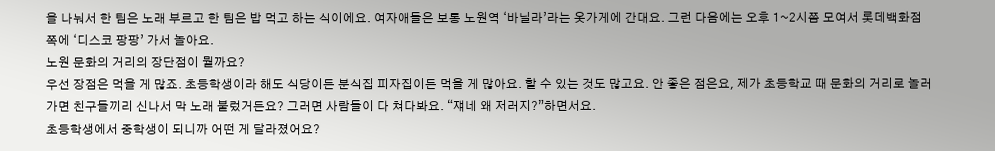을 나눠서 한 팀은 노래 부르고 한 팀은 밥 먹고 하는 식이에요. 여자애들은 보통 노원역 ‘바닐라’라는 옷가게에 간대요. 그런 다음에는 오후 1~2시쯤 모여서 롯데백화점 쪽에 ‘디스코 팡팡’ 가서 놀아요.
노원 문화의 거리의 장단점이 뭘까요?
우선 장점은 먹을 게 많죠. 초등학생이라 해도 식당이든 분식집 피자집이든 먹을 게 많아요. 할 수 있는 것도 많고요. 안 좋은 점은요, 제가 초등학교 때 문화의 거리로 놀러 가면 친구들끼리 신나서 막 노래 불렀거든요? 그러면 사람들이 다 쳐다봐요. “쟤네 왜 저러지?”하면서요.
초등학생에서 중학생이 되니까 어떤 게 달라졌어요?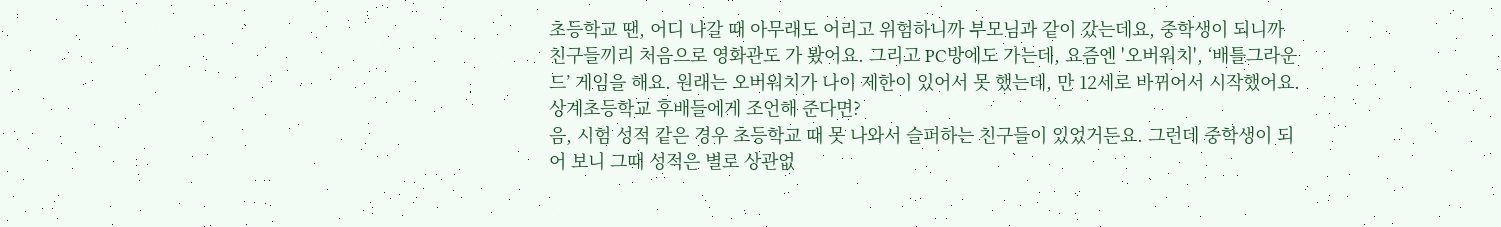초등학교 땐, 어디 나갈 때 아무래도 어리고 위험하니까 부모님과 같이 갔는데요, 중학생이 되니까 친구들끼리 처음으로 영화관도 가 봤어요. 그리고 PC방에도 가는데, 요즘엔 '오버워치', ‘배틀그라운드’ 게임을 해요. 원래는 오버워치가 나이 제한이 있어서 못 했는데, 만 12세로 바뀌어서 시작했어요.
상계초등학교 후배들에게 조언해 준다면?
음, 시험 성적 같은 경우 초등학교 때 못 나와서 슬퍼하는 친구들이 있었거든요. 그런데 중학생이 되어 보니 그때 성적은 별로 상관없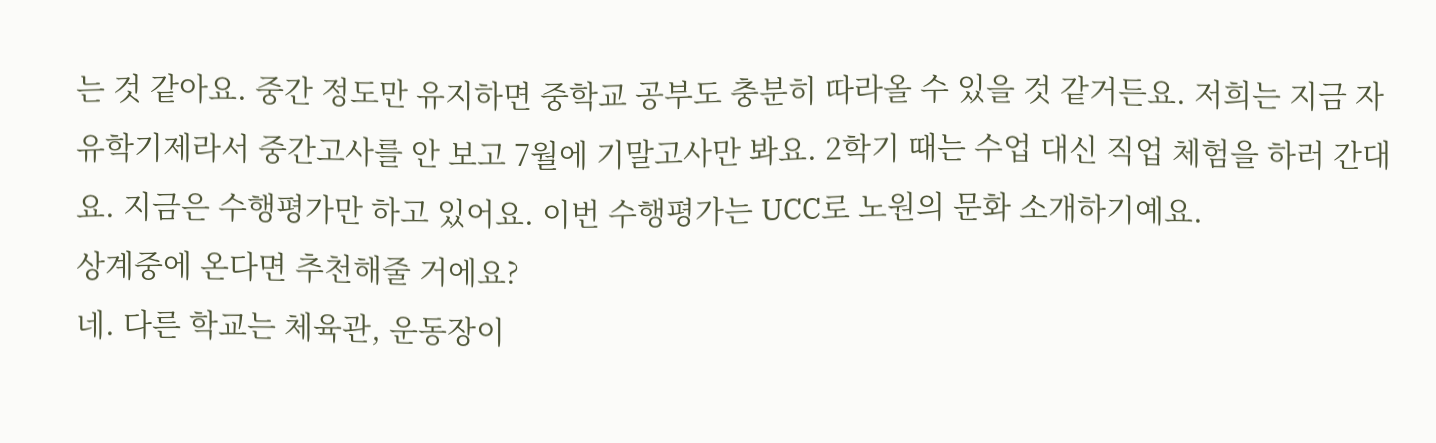는 것 같아요. 중간 정도만 유지하면 중학교 공부도 충분히 따라올 수 있을 것 같거든요. 저희는 지금 자유학기제라서 중간고사를 안 보고 7월에 기말고사만 봐요. 2학기 때는 수업 대신 직업 체험을 하러 간대요. 지금은 수행평가만 하고 있어요. 이번 수행평가는 UCC로 노원의 문화 소개하기예요.
상계중에 온다면 추천해줄 거에요?
네. 다른 학교는 체육관, 운동장이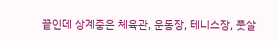끝인데 상계중은 체육관, 운동장, 테니스장, 풋살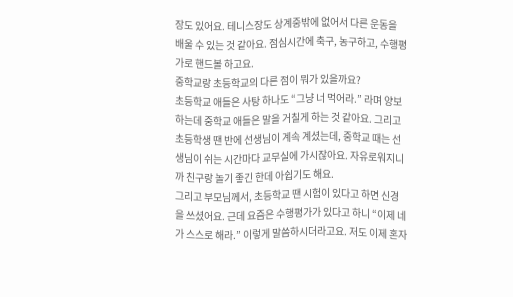장도 있어요. 테니스장도 상계중밖에 없어서 다른 운동을 배울 수 있는 것 같아요. 점심시간에 축구, 농구하고, 수행평가로 핸드볼 하고요.
중학교랑 초등학교의 다른 점이 뭐가 있을까요?
초등학교 애들은 사탕 하나도 “그냥 너 먹어라.” 라며 양보하는데 중학교 애들은 말을 거칠게 하는 것 같아요. 그리고 초등학생 땐 반에 선생님이 계속 계셨는데, 중학교 때는 선생님이 쉬는 시간마다 교무실에 가시잖아요. 자유로워지니까 친구랑 놀기 좋긴 한데 아쉽기도 해요.
그리고 부모님께서, 초등학교 땐 시험이 있다고 하면 신경을 쓰셨어요. 근데 요즘은 수행평가가 있다고 하니 “이제 네가 스스로 해라.” 이렇게 말씀하시더라고요. 저도 이제 혼자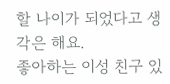할 나이가 되었다고 생각은 해요.
좋아하는 이성 친구 있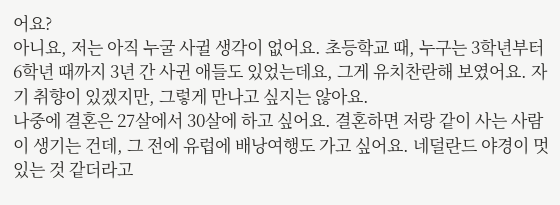어요?
아니요, 저는 아직 누굴 사귈 생각이 없어요. 초등학교 때, 누구는 3학년부터 6학년 때까지 3년 간 사귄 애들도 있었는데요, 그게 유치찬란해 보였어요. 자기 취향이 있겠지만, 그렇게 만나고 싶지는 않아요.
나중에 결혼은 27살에서 30살에 하고 싶어요. 결혼하면 저랑 같이 사는 사람이 생기는 건데, 그 전에 유럽에 배낭여행도 가고 싶어요. 네덜란드 야경이 멋있는 것 같더라고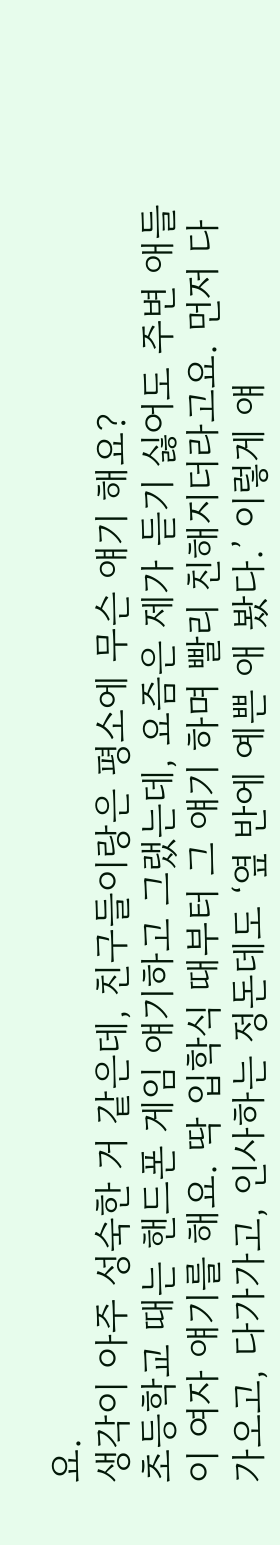요.
생각이 아주 성숙한 거 같은데, 친구들이랑은 평소에 무슨 얘기 해요?
초등학교 때는 핸드폰 게임 얘기하고 그랬는데, 요즘은 제가 듣기 싫어도 주변 애들이 여자 얘기를 해요. 딱 입학식 때부터 그 얘기 하며 빨리 친해지더라고요. 먼저 다가오고, 다가가고, 인사하는 정돈데도 ‘옆 반에 예쁜 애 봤다.’ 이렇게 얘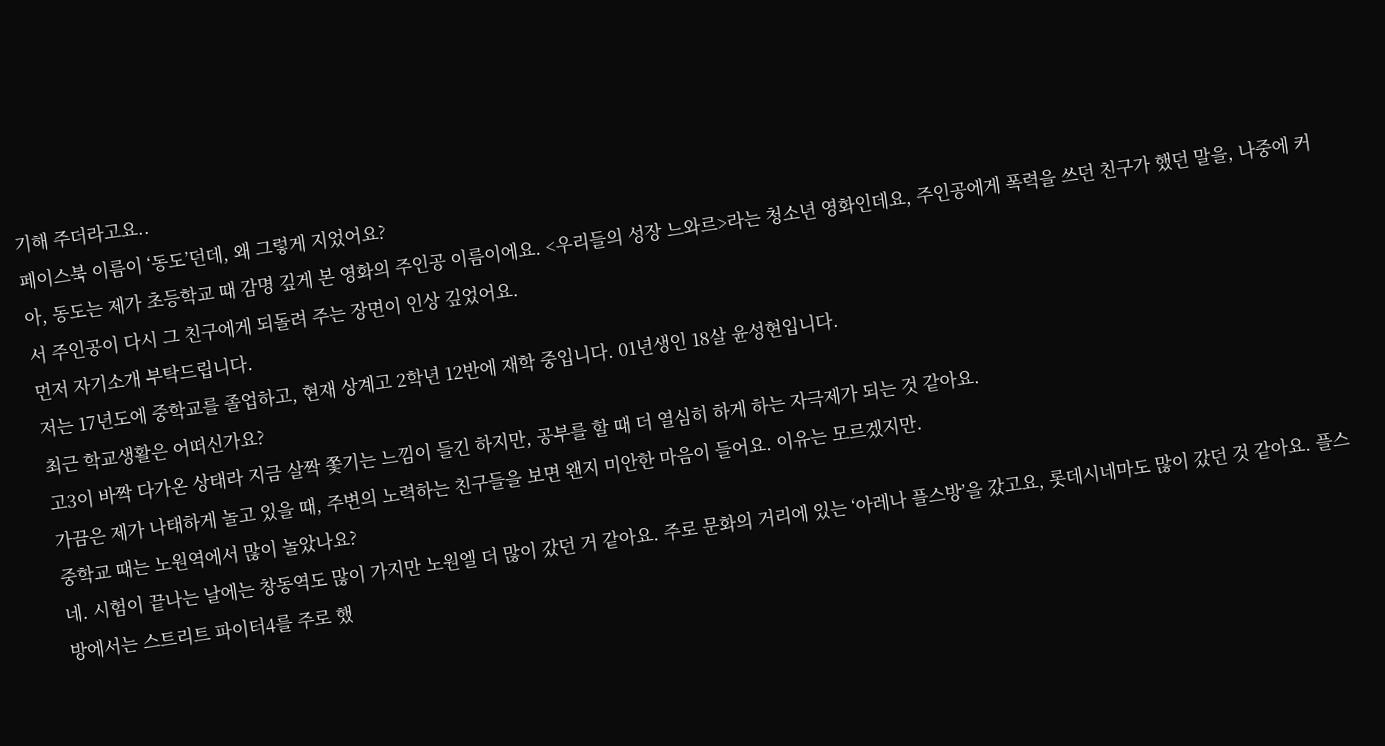기해 주더라고요..
페이스북 이름이 ‘동도’던데, 왜 그렇게 지었어요?
아, 동도는 제가 초등학교 때 감명 깊게 본 영화의 주인공 이름이에요. <우리들의 성장 느와르>라는 청소년 영화인데요, 주인공에게 폭력을 쓰던 친구가 했던 말을, 나중에 커서 주인공이 다시 그 친구에게 되돌려 주는 장면이 인상 깊었어요.
먼저 자기소개 부탁드립니다.
저는 17년도에 중학교를 졸업하고, 현재 상계고 2학년 12반에 재학 중입니다. 01년생인 18살 윤성현입니다.
최근 학교생활은 어떠신가요?
고3이 바짝 다가온 상태라 지금 살짝 쫓기는 느낌이 들긴 하지만, 공부를 할 때 더 열심히 하게 하는 자극제가 되는 것 같아요.
가끔은 제가 나태하게 놀고 있을 때, 주변의 노력하는 친구들을 보면 왠지 미안한 마음이 들어요. 이유는 모르겠지만.
중학교 때는 노원역에서 많이 놀았나요?
네. 시험이 끝나는 날에는 창동역도 많이 가지만 노원엘 더 많이 갔던 거 같아요. 주로 문화의 거리에 있는 ‘아레나 플스방’을 갔고요, 롯데시네마도 많이 갔던 것 같아요. 플스방에서는 스트리트 파이터4를 주로 했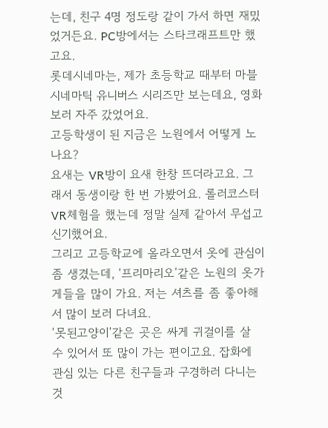는데, 친구 4명 정도랑 같이 가서 하면 재밌었거든요. PC방에서는 스타크래프트만 했고요.
롯데시네마는, 제가 초등학교 때부터 마블 시네마틱 유니버스 시리즈만 보는데요, 영화 보러 자주 갔었어요.
고등학생이 된 지금은 노원에서 어떻게 노나요?
요새는 VR방이 요새 한창 뜨더라고요. 그래서 동생이랑 한 번 가봤어요. 롤러코스터 VR체험을 했는데 정말 실제 같아서 무섭고 신기했어요.
그리고 고등학교에 올라오면서 옷에 관심이 좀 생겼는데, ‘프리마리오’같은 노원의 옷가게들을 많이 가요. 저는 셔츠를 좀 좋아해서 많이 보러 다녀요.
‘못된고양이’같은 곳은 싸게 귀걸이를 살 수 있어서 또 많이 가는 편이고요. 잡화에 관심 있는 다른 친구들과 구경하러 다니는 것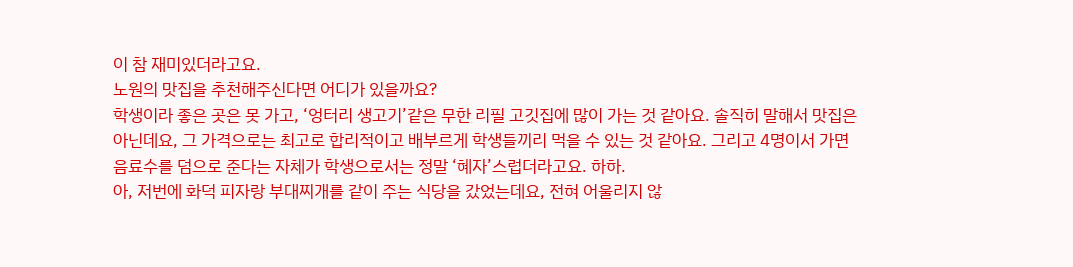이 참 재미있더라고요.
노원의 맛집을 추천해주신다면 어디가 있을까요?
학생이라 좋은 곳은 못 가고, ‘엉터리 생고기’같은 무한 리필 고깃집에 많이 가는 것 같아요. 솔직히 말해서 맛집은 아닌데요, 그 가격으로는 최고로 합리적이고 배부르게 학생들끼리 먹을 수 있는 것 같아요. 그리고 4명이서 가면 음료수를 덤으로 준다는 자체가 학생으로서는 정말 ‘혜자’스럽더라고요. 하하.
아, 저번에 화덕 피자랑 부대찌개를 같이 주는 식당을 갔었는데요, 전혀 어울리지 않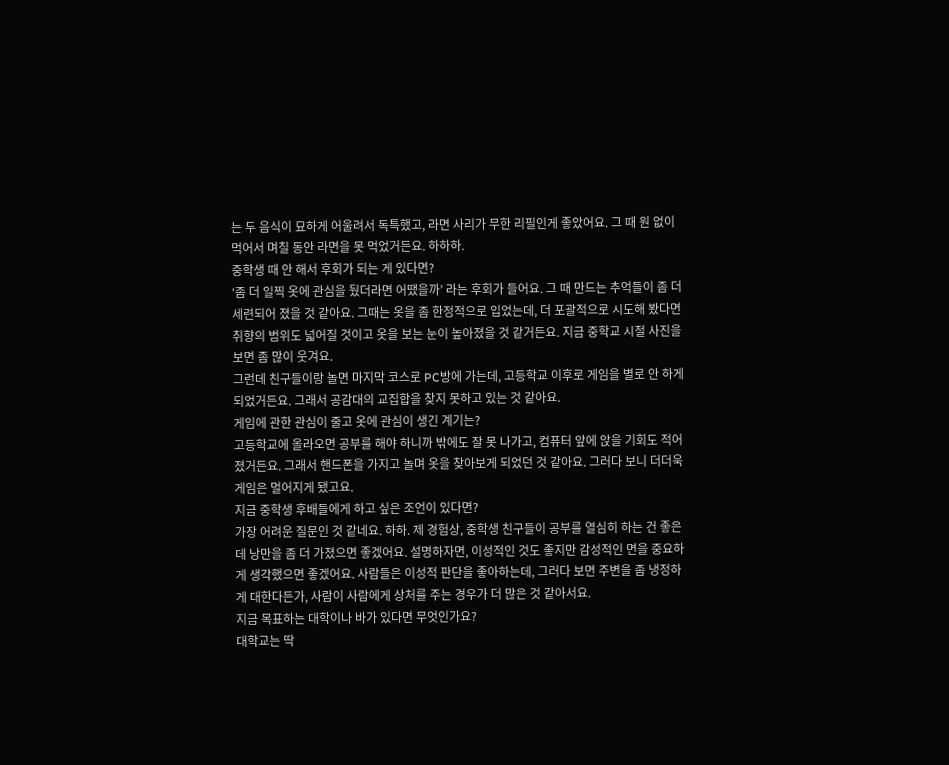는 두 음식이 묘하게 어울려서 독특했고, 라면 사리가 무한 리필인게 좋았어요. 그 때 원 없이 먹어서 며칠 동안 라면을 못 먹었거든요. 하하하.
중학생 때 안 해서 후회가 되는 게 있다면?
‘좀 더 일찍 옷에 관심을 뒀더라면 어땠을까’ 라는 후회가 들어요. 그 때 만드는 추억들이 좀 더 세련되어 졌을 것 같아요. 그때는 옷을 좀 한정적으로 입었는데, 더 포괄적으로 시도해 봤다면 취향의 범위도 넓어질 것이고 옷을 보는 눈이 높아졌을 것 같거든요. 지금 중학교 시절 사진을 보면 좀 많이 웃겨요.
그런데 친구들이랑 놀면 마지막 코스로 PC방에 가는데, 고등학교 이후로 게임을 별로 안 하게 되었거든요. 그래서 공감대의 교집합을 찾지 못하고 있는 것 같아요.
게임에 관한 관심이 줄고 옷에 관심이 생긴 계기는?
고등학교에 올라오면 공부를 해야 하니까 밖에도 잘 못 나가고, 컴퓨터 앞에 앉을 기회도 적어졌거든요. 그래서 핸드폰을 가지고 놀며 옷을 찾아보게 되었던 것 같아요. 그러다 보니 더더욱 게임은 멀어지게 됐고요.
지금 중학생 후배들에게 하고 싶은 조언이 있다면?
가장 어려운 질문인 것 같네요. 하하. 제 경험상, 중학생 친구들이 공부를 열심히 하는 건 좋은데 낭만을 좀 더 가졌으면 좋겠어요. 설명하자면, 이성적인 것도 좋지만 감성적인 면을 중요하게 생각했으면 좋겠어요. 사람들은 이성적 판단을 좋아하는데, 그러다 보면 주변을 좀 냉정하게 대한다든가, 사람이 사람에게 상처를 주는 경우가 더 많은 것 같아서요.
지금 목표하는 대학이나 바가 있다면 무엇인가요?
대학교는 딱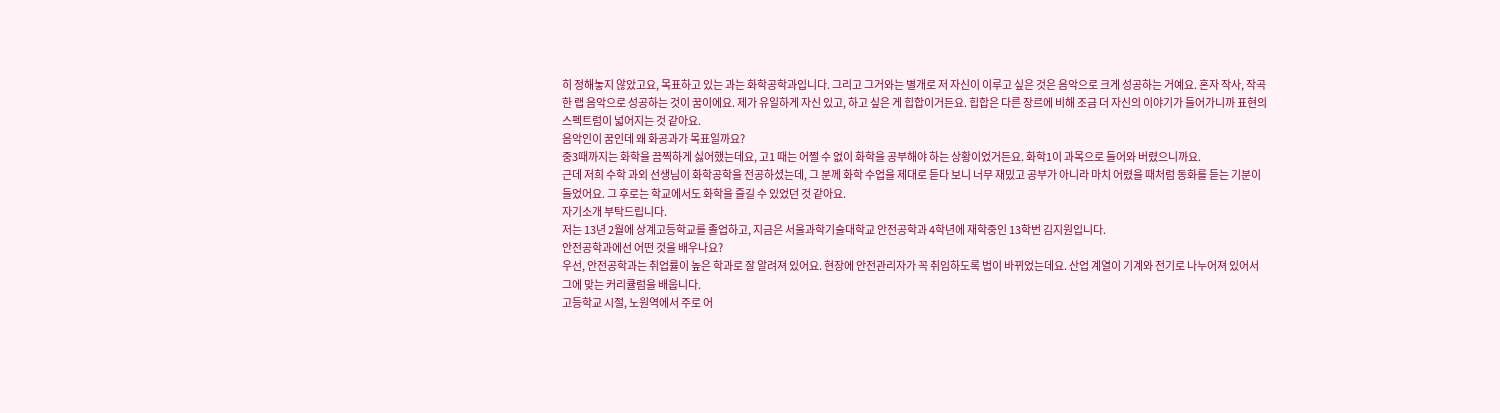히 정해놓지 않았고요, 목표하고 있는 과는 화학공학과입니다. 그리고 그거와는 별개로 저 자신이 이루고 싶은 것은 음악으로 크게 성공하는 거예요. 혼자 작사, 작곡한 랩 음악으로 성공하는 것이 꿈이에요. 제가 유일하게 자신 있고, 하고 싶은 게 힙합이거든요. 힙합은 다른 장르에 비해 조금 더 자신의 이야기가 들어가니까 표현의 스펙트럼이 넓어지는 것 같아요.
음악인이 꿈인데 왜 화공과가 목표일까요?
중3때까지는 화학을 끔찍하게 싫어했는데요, 고1 때는 어쩔 수 없이 화학을 공부해야 하는 상황이었거든요. 화학1이 과목으로 들어와 버렸으니까요.
근데 저희 수학 과외 선생님이 화학공학을 전공하셨는데, 그 분께 화학 수업을 제대로 듣다 보니 너무 재밌고 공부가 아니라 마치 어렸을 때처럼 동화를 듣는 기분이 들었어요. 그 후로는 학교에서도 화학을 즐길 수 있었던 것 같아요.
자기소개 부탁드립니다.
저는 13년 2월에 상계고등학교를 졸업하고, 지금은 서울과학기술대학교 안전공학과 4학년에 재학중인 13학번 김지원입니다.
안전공학과에선 어떤 것을 배우나요?
우선, 안전공학과는 취업률이 높은 학과로 잘 알려져 있어요. 현장에 안전관리자가 꼭 취임하도록 법이 바뀌었는데요. 산업 계열이 기계와 전기로 나누어져 있어서 그에 맞는 커리큘럼을 배웁니다.
고등학교 시절, 노원역에서 주로 어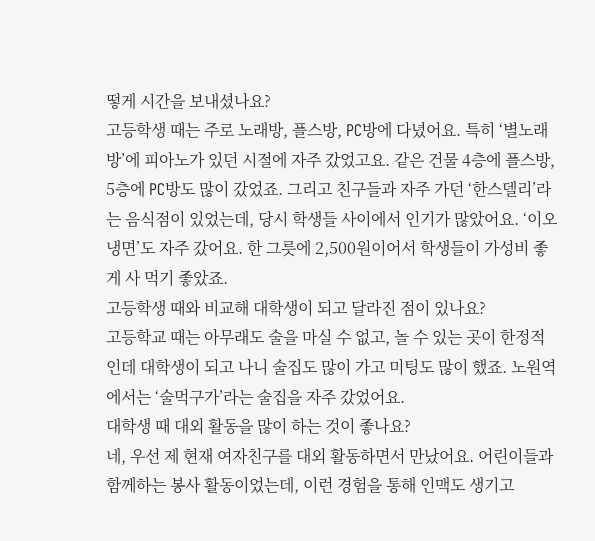떻게 시간을 보내셨나요?
고등학생 때는 주로 노래방, 플스방, PC방에 다녔어요. 특히 ‘별노래방’에 피아노가 있던 시절에 자주 갔었고요. 같은 건물 4층에 플스방, 5층에 PC방도 많이 갔었죠. 그리고 친구들과 자주 가던 ‘한스델리’라는 음식점이 있었는데, 당시 학생들 사이에서 인기가 많았어요. ‘이오냉면’도 자주 갔어요. 한 그릇에 2,500원이어서 학생들이 가성비 좋게 사 먹기 좋았죠.
고등학생 때와 비교해 대학생이 되고 달라진 점이 있나요?
고등학교 때는 아무래도 술을 마실 수 없고, 놀 수 있는 곳이 한정적인데 대학생이 되고 나니 술집도 많이 가고 미팅도 많이 했죠. 노원역에서는 ‘술먹구가’라는 술집을 자주 갔었어요.
대학생 때 대외 활동을 많이 하는 것이 좋나요?
네, 우선 제 현재 여자친구를 대외 활동하면서 만났어요. 어린이들과 함께하는 봉사 활동이었는데, 이런 경험을 통해 인맥도 생기고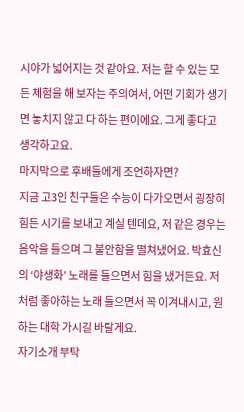시야가 넓어지는 것 같아요. 저는 할 수 있는 모든 체험을 해 보자는 주의여서, 어떤 기회가 생기면 놓치지 않고 다 하는 편이에요. 그게 좋다고 생각하고요.
마지막으로 후배들에게 조언하자면?
지금 고3인 친구들은 수능이 다가오면서 굉장히 힘든 시기를 보내고 계실 텐데요, 저 같은 경우는 음악을 들으며 그 불안함을 떨쳐냈어요. 박효신의 ‘야생화’ 노래를 들으면서 힘을 냈거든요. 저처럼 좋아하는 노래 들으면서 꼭 이겨내시고, 원하는 대학 가시길 바랄게요.
자기소개 부탁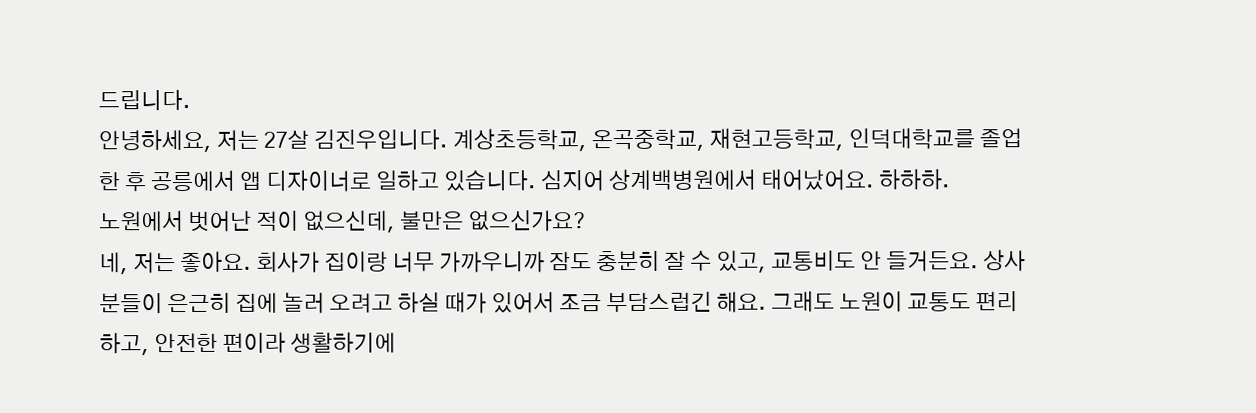드립니다.
안녕하세요, 저는 27살 김진우입니다. 계상초등학교, 온곡중학교, 재현고등학교, 인덕대학교를 졸업한 후 공릉에서 앱 디자이너로 일하고 있습니다. 심지어 상계백병원에서 태어났어요. 하하하.
노원에서 벗어난 적이 없으신데, 불만은 없으신가요?
네, 저는 좋아요. 회사가 집이랑 너무 가까우니까 잠도 충분히 잘 수 있고, 교통비도 안 들거든요. 상사분들이 은근히 집에 놀러 오려고 하실 때가 있어서 조금 부담스럽긴 해요. 그래도 노원이 교통도 편리하고, 안전한 편이라 생활하기에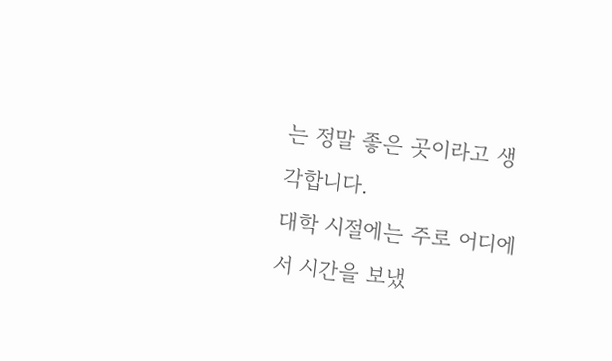는 정말 좋은 곳이라고 생각합니다.
대학 시절에는 주로 어디에서 시간을 보냈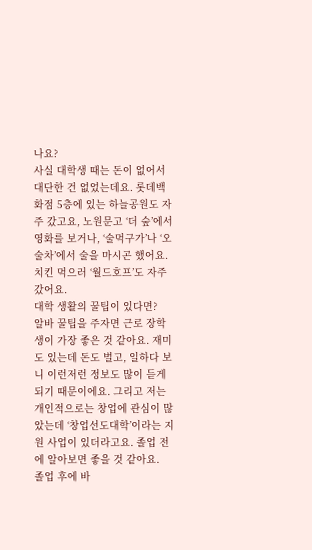나요?
사실 대학생 때는 돈이 없어서 대단한 건 없었는데요. 롯데백화점 5층에 있는 하늘공원도 자주 갔고요, 노원문고 ‘더 숲’에서 영화를 보거나, ‘술먹구가’나 ‘오술차’에서 술을 마시곤 했어요. 치킨 먹으러 ‘월드호프’도 자주 갔어요.
대학 생활의 꿀팁이 있다면?
알바 꿀팁을 주자면 근로 장학생이 가장 좋은 것 같아요. 재미도 있는데 돈도 벌고, 일하다 보니 이런저런 정보도 많이 듣게 되기 때문이에요. 그리고 저는 개인적으로는 창업에 관심이 많았는데 ‘창업선도대학’이라는 지원 사업이 있더라고요. 졸업 전에 알아보면 좋을 것 같아요.
졸업 후에 바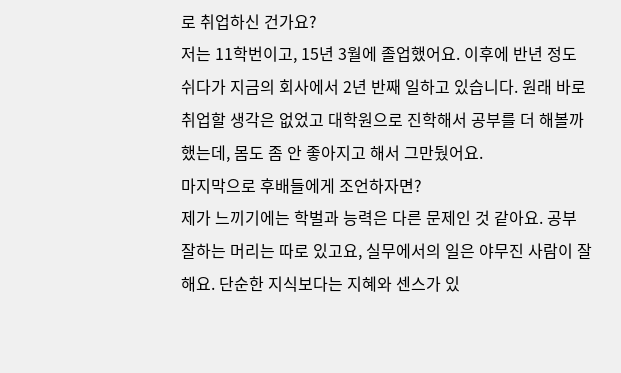로 취업하신 건가요?
저는 11학번이고, 15년 3월에 졸업했어요. 이후에 반년 정도 쉬다가 지금의 회사에서 2년 반째 일하고 있습니다. 원래 바로 취업할 생각은 없었고 대학원으로 진학해서 공부를 더 해볼까 했는데, 몸도 좀 안 좋아지고 해서 그만뒀어요.
마지막으로 후배들에게 조언하자면?
제가 느끼기에는 학벌과 능력은 다른 문제인 것 같아요. 공부 잘하는 머리는 따로 있고요, 실무에서의 일은 야무진 사람이 잘해요. 단순한 지식보다는 지혜와 센스가 있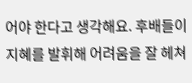어야 한다고 생각해요. 후배들이 지혜를 발휘해 어려움을 잘 헤쳐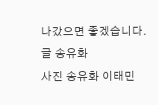나갔으면 좋겠습니다.
글 송유화
사진 송유화 이태민